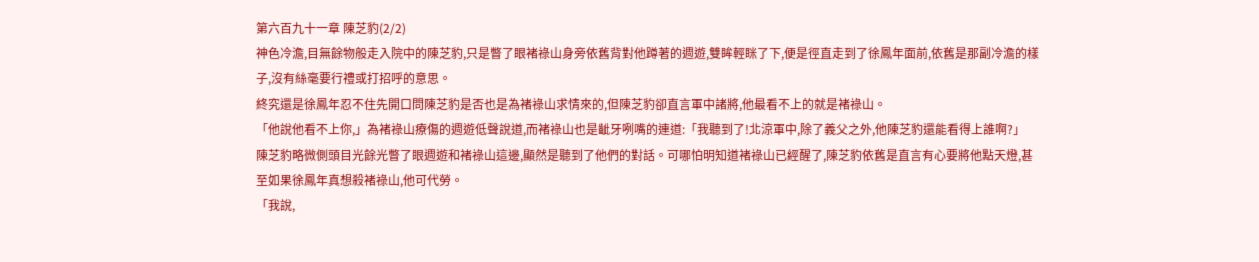第六百九十一章 陳芝豹(2/2)
神色冷澹,目無餘物般走入院中的陳芝豹,只是瞥了眼褚祿山身旁依舊背對他蹲著的週遊,雙眸輕眯了下,便是徑直走到了徐鳳年面前,依舊是那副冷澹的樣子,沒有絲毫要行禮或打招呼的意思。
終究還是徐鳳年忍不住先開口問陳芝豹是否也是為褚祿山求情來的,但陳芝豹卻直言軍中諸將,他最看不上的就是褚祿山。
「他說他看不上你,」為褚祿山療傷的週遊低聲說道,而褚祿山也是齜牙咧嘴的連道:「我聽到了!北涼軍中,除了義父之外,他陳芝豹還能看得上誰啊?」
陳芝豹略微側頭目光餘光瞥了眼週遊和褚祿山這邊,顯然是聽到了他們的對話。可哪怕明知道褚祿山已經醒了,陳芝豹依舊是直言有心要將他點天燈,甚至如果徐鳳年真想殺褚祿山,他可代勞。
「我說,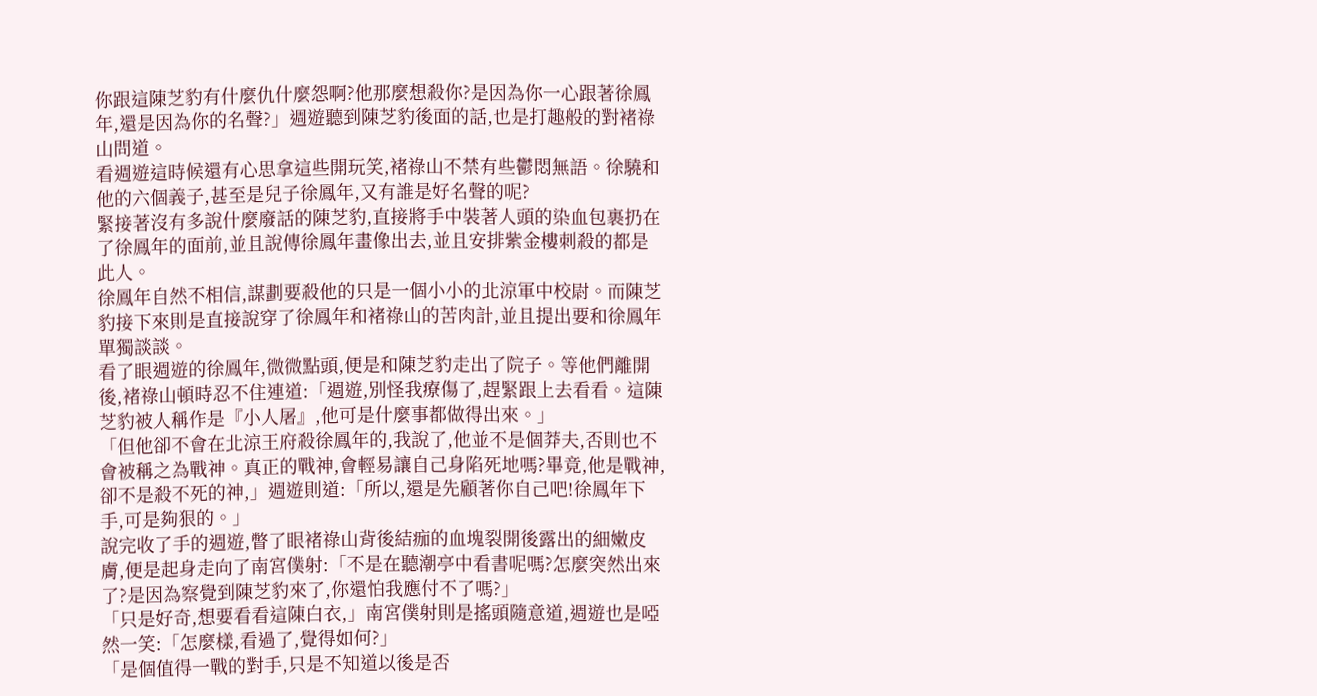你跟這陳芝豹有什麼仇什麼怨啊?他那麼想殺你?是因為你一心跟著徐鳳年,還是因為你的名聲?」週遊聽到陳芝豹後面的話,也是打趣般的對褚祿山問道。
看週遊這時候還有心思拿這些開玩笑,褚祿山不禁有些鬱悶無語。徐驍和他的六個義子,甚至是兒子徐鳳年,又有誰是好名聲的呢?
緊接著沒有多說什麼廢話的陳芝豹,直接將手中裝著人頭的染血包裹扔在了徐鳳年的面前,並且說傳徐鳳年畫像出去,並且安排紫金樓刺殺的都是此人。
徐鳳年自然不相信,謀劃要殺他的只是一個小小的北涼軍中校尉。而陳芝豹接下來則是直接說穿了徐鳳年和褚祿山的苦肉計,並且提出要和徐鳳年單獨談談。
看了眼週遊的徐鳳年,微微點頭,便是和陳芝豹走出了院子。等他們離開後,褚祿山頓時忍不住連道:「週遊,別怪我療傷了,趕緊跟上去看看。這陳芝豹被人稱作是『小人屠』,他可是什麼事都做得出來。」
「但他卻不會在北涼王府殺徐鳳年的,我說了,他並不是個莽夫,否則也不會被稱之為戰神。真正的戰神,會輕易讓自己身陷死地嗎?畢竟,他是戰神,卻不是殺不死的神,」週遊則道:「所以,還是先顧著你自己吧!徐鳳年下手,可是夠狠的。」
說完收了手的週遊,瞥了眼褚祿山背後結痂的血塊裂開後露出的細嫩皮膚,便是起身走向了南宮僕射:「不是在聽潮亭中看書呢嗎?怎麼突然出來了?是因為察覺到陳芝豹來了,你還怕我應付不了嗎?」
「只是好奇,想要看看這陳白衣,」南宮僕射則是搖頭隨意道,週遊也是啞然一笑:「怎麼樣,看過了,覺得如何?」
「是個值得一戰的對手,只是不知道以後是否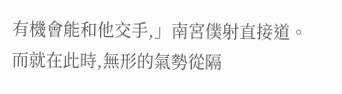有機會能和他交手,」南宮僕射直接道。
而就在此時,無形的氣勢從隔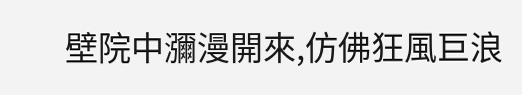壁院中瀰漫開來,仿佛狂風巨浪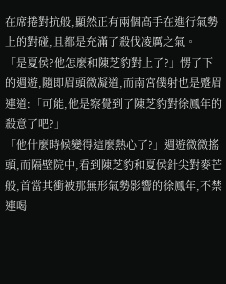在席捲對抗般,顯然正有兩個高手在進行氣勢上的對碰,且都是充滿了殺伐凌厲之氣。
「是夏侯?他怎麼和陳芝豹對上了?」愣了下的週遊,隨即眉頭微凝道,而南宮僕射也是蹙眉連道:「可能,他是察覺到了陳芝豹對徐鳳年的殺意了吧?」
「他什麼時候變得這麼熱心了?」週遊微微搖頭,而隔壁院中,看到陳芝豹和夏侯針尖對麥芒般,首當其衝被那無形氣勢影響的徐鳳年,不禁連喝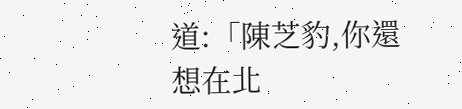道:「陳芝豹,你還想在北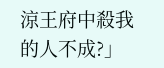涼王府中殺我的人不成?」